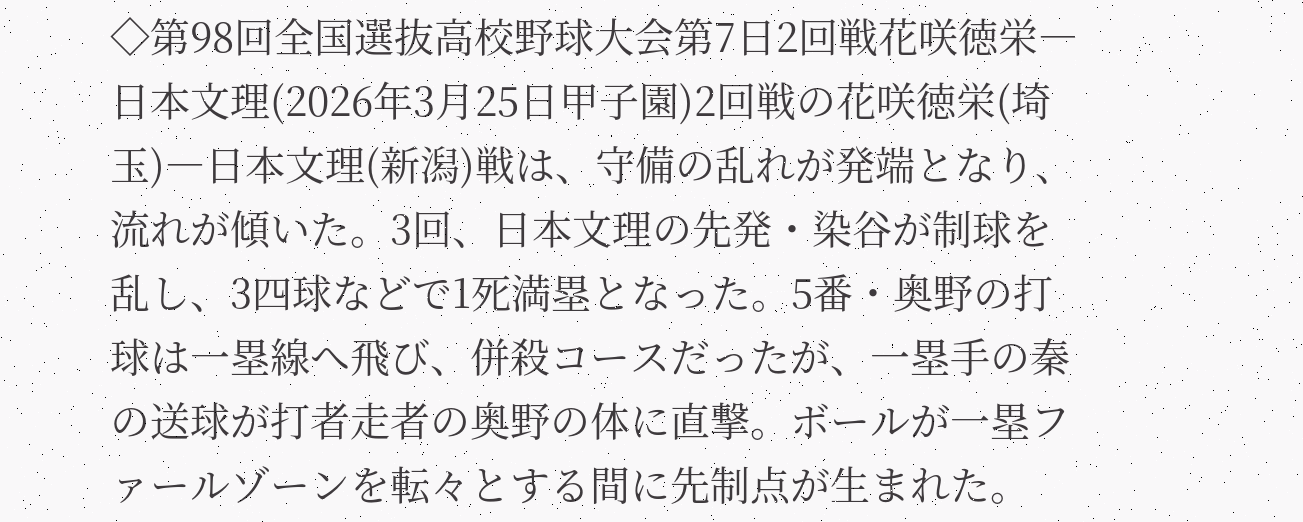◇第98回全国選抜高校野球大会第7日2回戦花咲徳栄―日本文理(2026年3月25日甲子園)2回戦の花咲徳栄(埼玉)―日本文理(新潟)戦は、守備の乱れが発端となり、流れが傾いた。3回、日本文理の先発・染谷が制球を乱し、3四球などで1死満塁となった。5番・奥野の打球は一塁線へ飛び、併殺コースだったが、一塁手の秦の送球が打者走者の奥野の体に直撃。ボールが一塁ファールゾーンを転々とする間に先制点が生まれた。